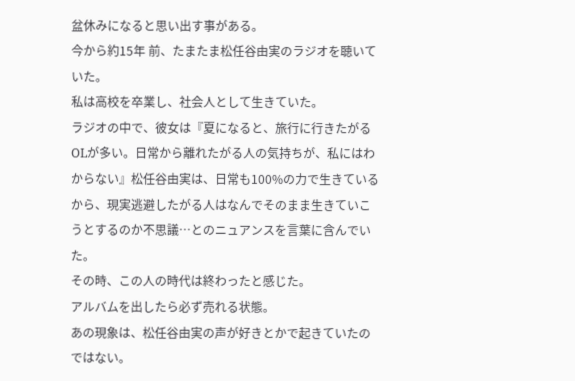盆休みになると思い出す事がある。
今から約15年 前、たまたま松任谷由実のラジオを聴いていた。
私は高校を卒業し、社会人として生きていた。
ラジオの中で、彼女は『夏になると、旅行に行きたがるOLが多い。日常から離れたがる人の気持ちが、私にはわからない』松任谷由実は、日常も100%の力で生きているから、現実逃避したがる人はなんでそのまま生きていこうとするのか不思議…とのニュアンスを言葉に含んでいた。
その時、この人の時代は終わったと感じた。
アルバムを出したら必ず売れる状態。
あの現象は、松任谷由実の声が好きとかで起きていたのではない。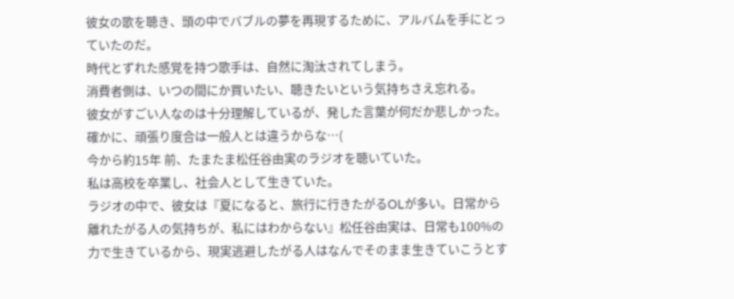彼女の歌を聴き、頭の中でバブルの夢を再現するために、アルバムを手にとっていたのだ。
時代とずれた感覚を持つ歌手は、自然に淘汰されてしまう。
消費者側は、いつの間にか買いたい、聴きたいという気持ちさえ忘れる。
彼女がすごい人なのは十分理解しているが、発した言葉が何だか悲しかった。
確かに、頑張り度合は一般人とは違うからな…(
今から約15年 前、たまたま松任谷由実のラジオを聴いていた。
私は高校を卒業し、社会人として生きていた。
ラジオの中で、彼女は『夏になると、旅行に行きたがるOLが多い。日常から離れたがる人の気持ちが、私にはわからない』松任谷由実は、日常も100%の力で生きているから、現実逃避したがる人はなんでそのまま生きていこうとす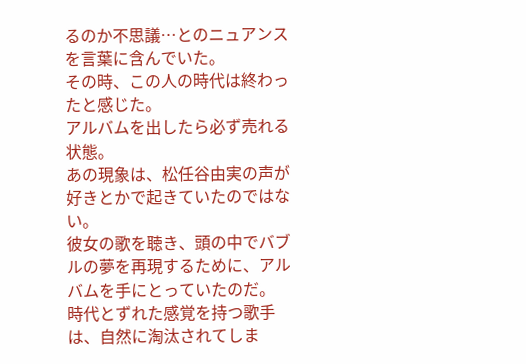るのか不思議…とのニュアンスを言葉に含んでいた。
その時、この人の時代は終わったと感じた。
アルバムを出したら必ず売れる状態。
あの現象は、松任谷由実の声が好きとかで起きていたのではない。
彼女の歌を聴き、頭の中でバブルの夢を再現するために、アルバムを手にとっていたのだ。
時代とずれた感覚を持つ歌手は、自然に淘汰されてしま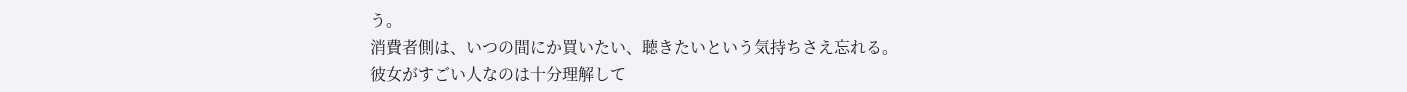う。
消費者側は、いつの間にか買いたい、聴きたいという気持ちさえ忘れる。
彼女がすごい人なのは十分理解して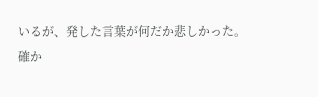いるが、発した言葉が何だか悲しかった。
確か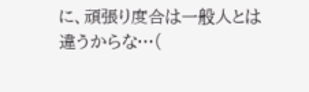に、頑張り度合は一般人とは違うからな…(